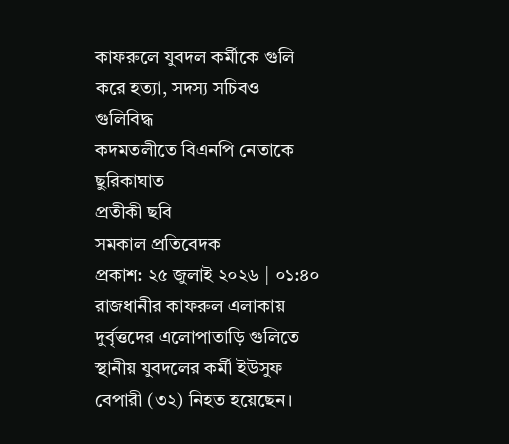কাফরুলে যুবদল কর্মীকে গুলি করে হত্যা, সদস্য সচিবও গুলিবিদ্ধ
কদমতলীতে বিএনপি নেতাকে ছুরিকাঘাত
প্রতীকী ছবি
সমকাল প্রতিবেদক
প্রকাশ: ২৫ জুলাই ২০২৬ | ০১:৪০
রাজধানীর কাফরুল এলাকায় দুর্বৃত্তদের এলোপাতাড়ি গুলিতে স্থানীয় যুবদলের কর্মী ইউসুফ বেপারী (৩২) নিহত হয়েছেন।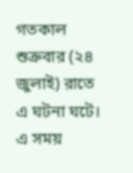গতকাল শুক্রবার (২৪ জুলাই) রাতে এ ঘটনা ঘটে। এ সময়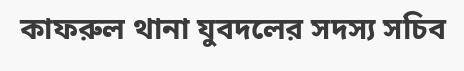কাফরুল থানা যুবদলের সদস্য সচিব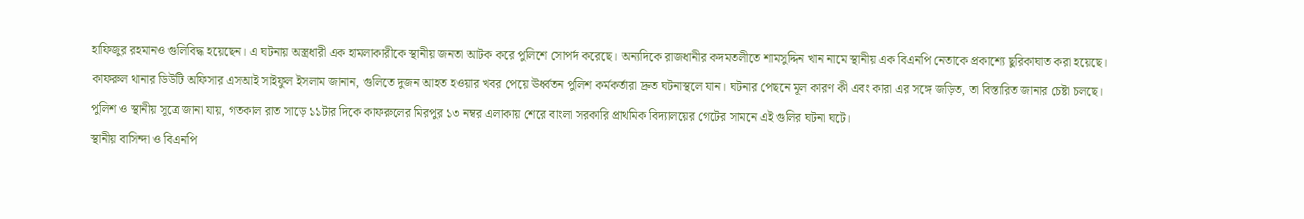হাফিজুর রহমানও গুলিবিদ্ধ হয়েছেন। এ ঘটনায় অস্ত্রধারী এক হামলাকারীকে স্থানীয় জনতা আটক করে পুলিশে সোপর্দ করেছে। অন্যদিকে রাজধানীর কদমতলীতে শামসুদ্দিন খান নামে স্থানীয় এক বিএনপি নেতাকে প্রকাশ্যে ছুরিকাঘাত করা হয়েছে।
কাফরুল থানার ডিউটি অফিসার এসআই সাইফুল ইসলাম জানান, গুলিতে দুজন আহত হওয়ার খবর পেয়ে ঊর্ধ্বতন পুলিশ কর্মকর্তারা দ্রুত ঘটনাস্থলে যান। ঘটনার পেছনে মূল কারণ কী এবং কারা এর সঙ্গে জড়িত, তা বিস্তারিত জানার চেষ্টা চলছে।
পুলিশ ও স্থানীয় সূত্রে জানা যায়, গতকাল রাত সাড়ে ১১টার দিকে কাফরুলের মিরপুর ১৩ নম্বর এলাকায় শেরে বাংলা সরকারি প্রাথমিক বিদ্যালয়ের গেটের সামনে এই গুলির ঘটনা ঘটে।
স্থানীয় বাসিন্দা ও বিএনপি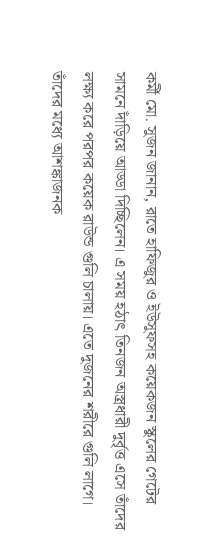কর্মী মো. সুজন জানান, রাতে হাফিজুর ও ইউসুফসহ কয়েকজন স্কুলের গেটের সামনে দাঁড়িয়ে আড্ডা দিচ্ছিলেন। এ সময় হঠাৎ তিনজন অস্ত্রধারী দুর্বৃত্ত এসে তাঁদের লক্ষ্য করে পরপর কয়েক রাউন্ড গুলি চালায়। এতে দুজনের শরীরে গুলি লাগে। তাঁদের মধ্যে আশঙ্কাজনক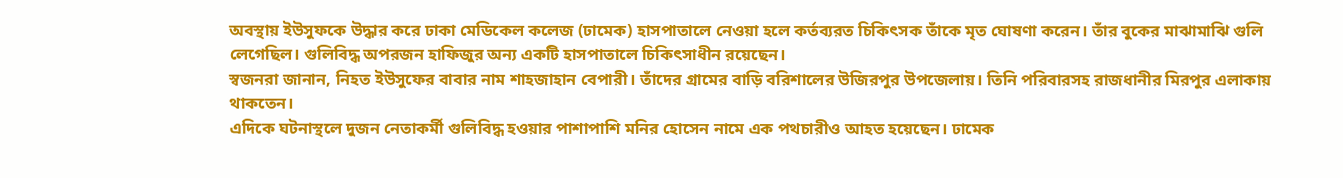অবস্থায় ইউসুফকে উদ্ধার করে ঢাকা মেডিকেল কলেজ (ঢামেক) হাসপাতালে নেওয়া হলে কর্তব্যরত চিকিৎসক তাঁকে মৃত ঘোষণা করেন। তাঁর বুকের মাঝামাঝি গুলি লেগেছিল। গুলিবিদ্ধ অপরজন হাফিজুর অন্য একটি হাসপাতালে চিকিৎসাধীন রয়েছেন।
স্বজনরা জানান, নিহত ইউসুফের বাবার নাম শাহজাহান বেপারী। তাঁদের গ্রামের বাড়ি বরিশালের উজিরপুর উপজেলায়। তিনি পরিবারসহ রাজধানীর মিরপুর এলাকায় থাকতেন।
এদিকে ঘটনাস্থলে দুজন নেতাকর্মী গুলিবিদ্ধ হওয়ার পাশাপাশি মনির হোসেন নামে এক পথচারীও আহত হয়েছেন। ঢামেক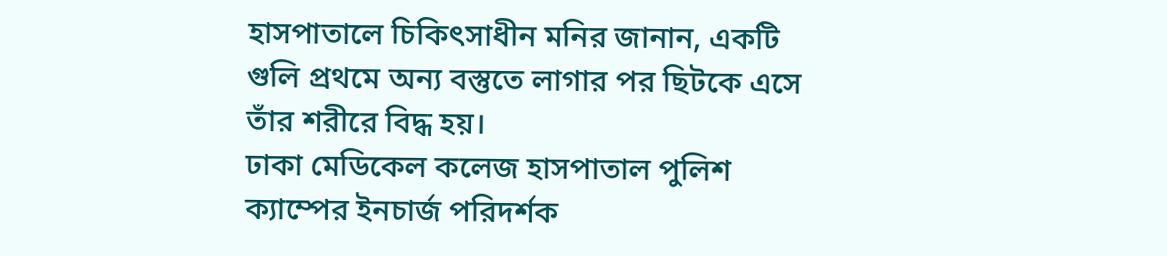হাসপাতালে চিকিৎসাধীন মনির জানান, একটি গুলি প্রথমে অন্য বস্তুতে লাগার পর ছিটকে এসে তাঁর শরীরে বিদ্ধ হয়।
ঢাকা মেডিকেল কলেজ হাসপাতাল পুলিশ ক্যাম্পের ইনচার্জ পরিদর্শক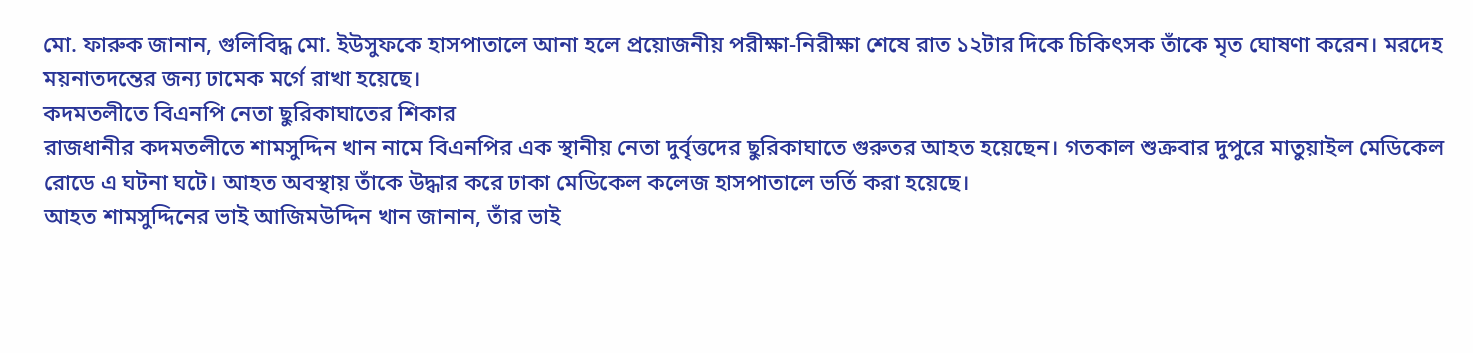মো. ফারুক জানান, গুলিবিদ্ধ মো. ইউসুফকে হাসপাতালে আনা হলে প্রয়োজনীয় পরীক্ষা-নিরীক্ষা শেষে রাত ১২টার দিকে চিকিৎসক তাঁকে মৃত ঘোষণা করেন। মরদেহ ময়নাতদন্তের জন্য ঢামেক মর্গে রাখা হয়েছে।
কদমতলীতে বিএনপি নেতা ছুরিকাঘাতের শিকার
রাজধানীর কদমতলীতে শামসুদ্দিন খান নামে বিএনপির এক স্থানীয় নেতা দুর্বৃত্তদের ছুরিকাঘাতে গুরুতর আহত হয়েছেন। গতকাল শুক্রবার দুপুরে মাতুয়াইল মেডিকেল রোডে এ ঘটনা ঘটে। আহত অবস্থায় তাঁকে উদ্ধার করে ঢাকা মেডিকেল কলেজ হাসপাতালে ভর্তি করা হয়েছে।
আহত শামসুদ্দিনের ভাই আজিমউদ্দিন খান জানান, তাঁর ভাই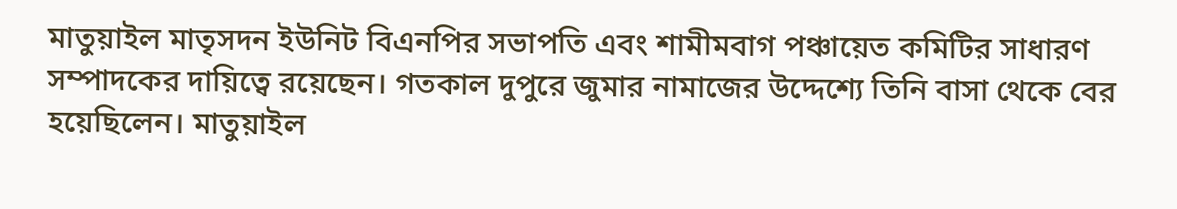মাতুয়াইল মাতৃসদন ইউনিট বিএনপির সভাপতি এবং শামীমবাগ পঞ্চায়েত কমিটির সাধারণ সম্পাদকের দায়িত্বে রয়েছেন। গতকাল দুপুরে জুমার নামাজের উদ্দেশ্যে তিনি বাসা থেকে বের হয়েছিলেন। মাতুয়াইল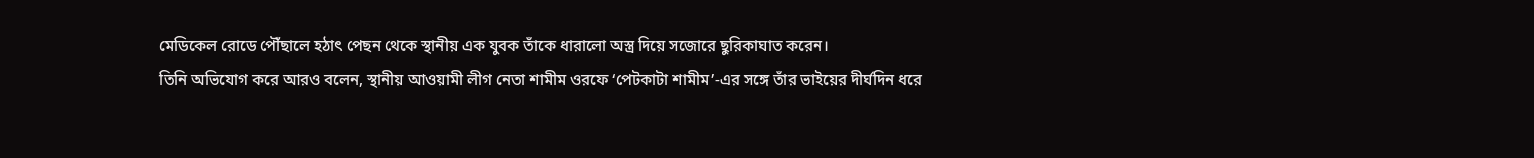মেডিকেল রোডে পৌঁছালে হঠাৎ পেছন থেকে স্থানীয় এক যুবক তাঁকে ধারালো অস্ত্র দিয়ে সজোরে ছুরিকাঘাত করেন।
তিনি অভিযোগ করে আরও বলেন, স্থানীয় আওয়ামী লীগ নেতা শামীম ওরফে ‘পেটকাটা শামীম’-এর সঙ্গে তাঁর ভাইয়ের দীর্ঘদিন ধরে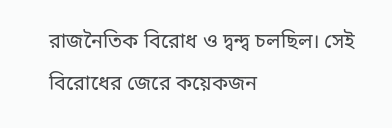রাজনৈতিক বিরোধ ও দ্বন্দ্ব চলছিল। সেই বিরোধের জেরে কয়েকজন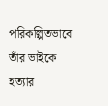পরিকল্পিতভাবে তাঁর ভাইকে হত্যার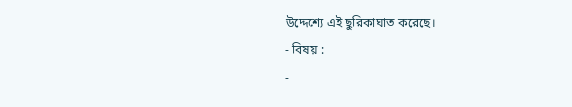উদ্দেশ্যে এই ছুরিকাঘাত করেছে।
- বিষয় :
-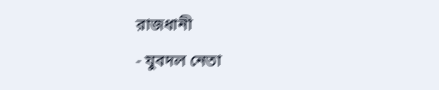রাজধানী
- যুবদল নেতা